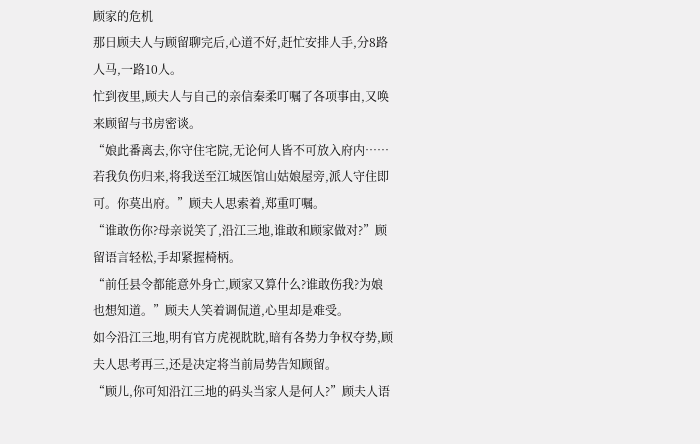顾家的危机
那日顾夫人与顾留聊完后,心道不好,赶忙安排人手,分8路人马,一路10人。
忙到夜里,顾夫人与自己的亲信秦柔叮嘱了各项事由,又唤来顾留与书房密谈。
“娘此番离去,你守住宅院,无论何人皆不可放入府内……若我负伤归来,将我送至江城医馆山姑娘屋旁,派人守住即可。你莫出府。”顾夫人思索着,郑重叮嘱。
“谁敢伤你?母亲说笑了,沿江三地,谁敢和顾家做对?”顾留语言轻松,手却紧握椅柄。
“前任县令都能意外身亡,顾家又算什么?谁敢伤我?为娘也想知道。”顾夫人笑着调侃道,心里却是难受。
如今沿江三地,明有官方虎视眈眈,暗有各势力争权夺势,顾夫人思考再三,还是决定将当前局势告知顾留。
“顾儿,你可知沿江三地的码头当家人是何人?”顾夫人语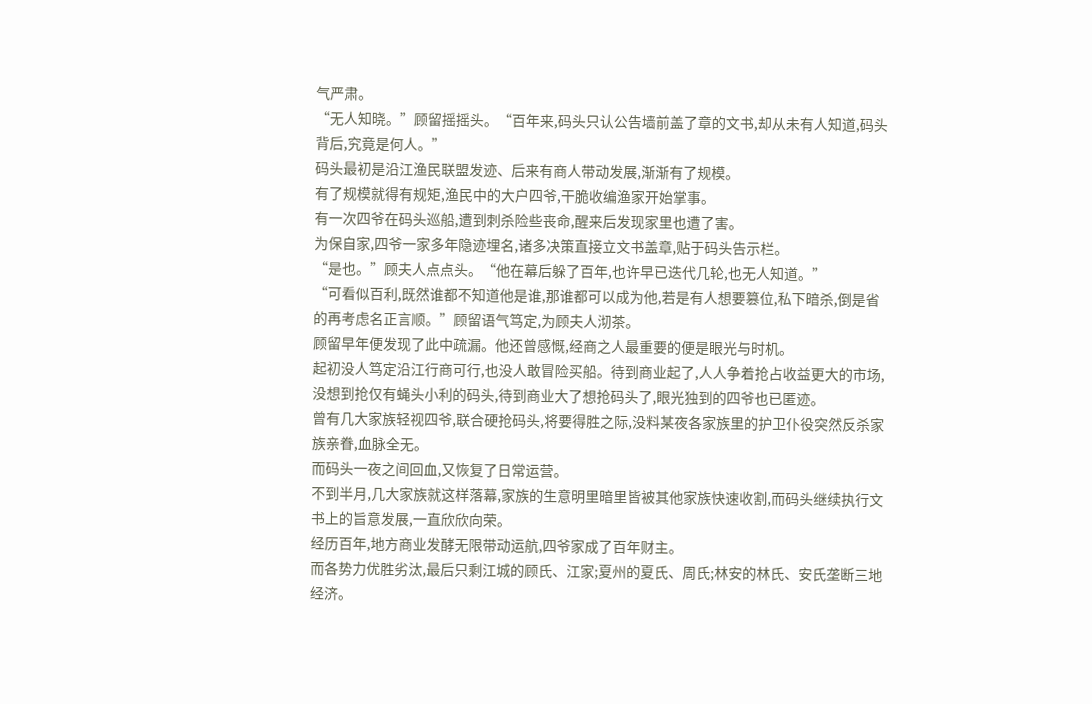气严肃。
“无人知晓。”顾留摇摇头。“百年来,码头只认公告墙前盖了章的文书,却从未有人知道,码头背后,究竟是何人。”
码头最初是沿江渔民联盟发迹、后来有商人带动发展,渐渐有了规模。
有了规模就得有规矩,渔民中的大户四爷,干脆收编渔家开始掌事。
有一次四爷在码头巡船,遭到刺杀险些丧命,醒来后发现家里也遭了害。
为保自家,四爷一家多年隐迹埋名,诸多决策直接立文书盖章,贴于码头告示栏。
“是也。”顾夫人点点头。“他在幕后躲了百年,也许早已迭代几轮,也无人知道。”
“可看似百利,既然谁都不知道他是谁,那谁都可以成为他,若是有人想要篡位,私下暗杀,倒是省的再考虑名正言顺。”顾留语气笃定,为顾夫人沏茶。
顾留早年便发现了此中疏漏。他还曾感慨,经商之人最重要的便是眼光与时机。
起初没人笃定沿江行商可行,也没人敢冒险买船。待到商业起了,人人争着抢占收益更大的市场,没想到抢仅有蝇头小利的码头,待到商业大了想抢码头了,眼光独到的四爷也已匿迹。
曾有几大家族轻视四爷,联合硬抢码头,将要得胜之际,没料某夜各家族里的护卫仆役突然反杀家族亲眷,血脉全无。
而码头一夜之间回血,又恢复了日常运营。
不到半月,几大家族就这样落幕,家族的生意明里暗里皆被其他家族快速收割,而码头继续执行文书上的旨意发展,一直欣欣向荣。
经历百年,地方商业发酵无限带动运航,四爷家成了百年财主。
而各势力优胜劣汰,最后只剩江城的顾氏、江家;夏州的夏氏、周氏;林安的林氏、安氏垄断三地经济。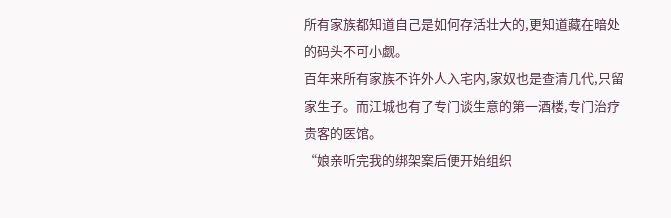所有家族都知道自己是如何存活壮大的,更知道藏在暗处的码头不可小觑。
百年来所有家族不许外人入宅内,家奴也是查清几代,只留家生子。而江城也有了专门谈生意的第一酒楼,专门治疗贵客的医馆。
“娘亲听完我的绑架案后便开始组织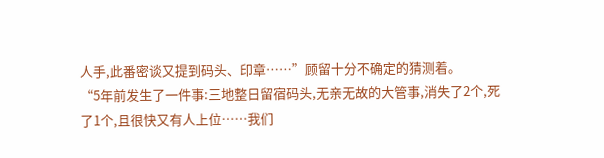人手,此番密谈又提到码头、印章……”顾留十分不确定的猜测着。
“5年前发生了一件事:三地整日留宿码头,无亲无故的大管事,消失了2个,死了1个,且很快又有人上位……我们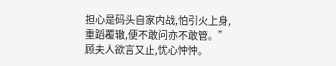担心是码头自家内战,怕引火上身,重蹈覆辙,便不敢问亦不敢管。”顾夫人欲言又止,忧心忡忡。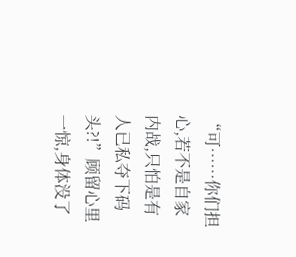“可……你们担心,若不是自家内战,只怕是有人已私夺下码头?!”顾留心里一惊,身体没了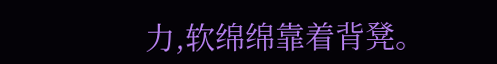力,软绵绵靠着背凳。